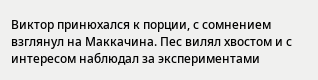Виктор принюхался к порции, с сомнением взглянул на Маккачина. Пес вилял хвостом и с интересом наблюдал за экспериментами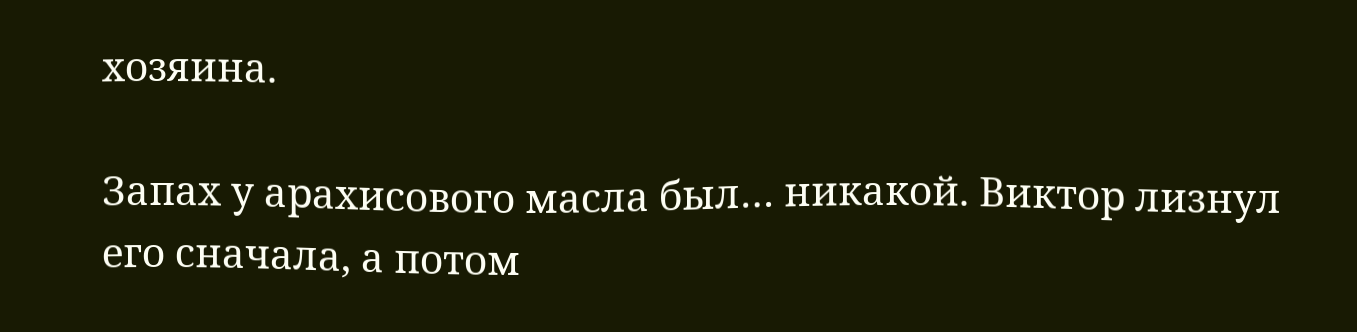хозяина.

Запах у арахисового масла был… никакой. Виктор лизнул его сначала, а потом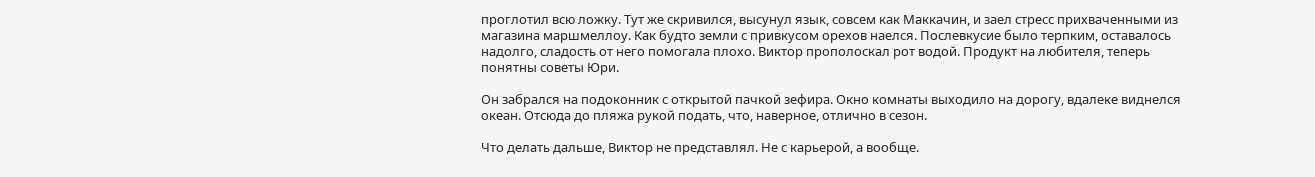проглотил всю ложку. Тут же скривился, высунул язык, совсем как Маккачин, и заел стресс прихваченными из магазина маршмеллоу. Как будто земли с привкусом орехов наелся. Послевкусие было терпким, оставалось надолго, сладость от него помогала плохо. Виктор прополоскал рот водой. Продукт на любителя, теперь понятны советы Юри.

Он забрался на подоконник с открытой пачкой зефира. Окно комнаты выходило на дорогу, вдалеке виднелся океан. Отсюда до пляжа рукой подать, что, наверное, отлично в сезон.

Что делать дальше, Виктор не представлял. Не с карьерой, а вообще.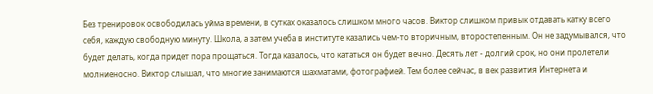Без тренировок освободилась уйма времени, в сутках оказалось слишком много часов. Виктор слишком привык отдавать катку всего себя, каждую свободную минуту. Школа, а затем учеба в институте казались чем-то вторичным, второстепенным. Он не задумывался, что будет делать, когда придет пора прощаться. Тогда казалось, что кататься он будет вечно. Десять лет - долгий срок, но они пролетели молниеносно. Виктор слышал, что многие занимаются шахматами, фотографией. Тем более сейчас, в век развития Интернета и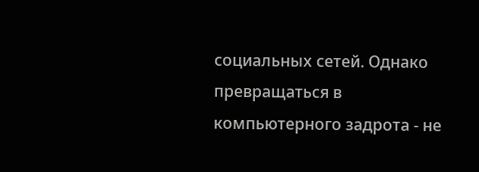социальных сетей. Однако превращаться в компьютерного задрота - не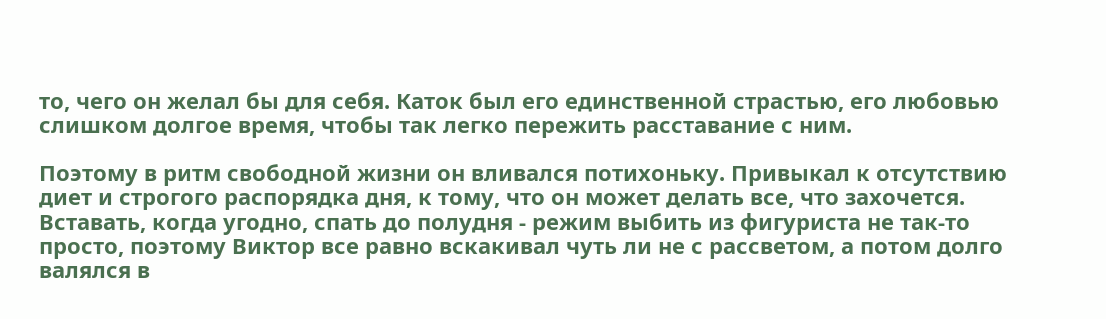то, чего он желал бы для себя. Каток был его единственной страстью, его любовью слишком долгое время, чтобы так легко пережить расставание с ним.

Поэтому в ритм свободной жизни он вливался потихоньку. Привыкал к отсутствию диет и строгого распорядка дня, к тому, что он может делать все, что захочется. Вставать, когда угодно, спать до полудня - режим выбить из фигуриста не так-то просто, поэтому Виктор все равно вскакивал чуть ли не с рассветом, а потом долго валялся в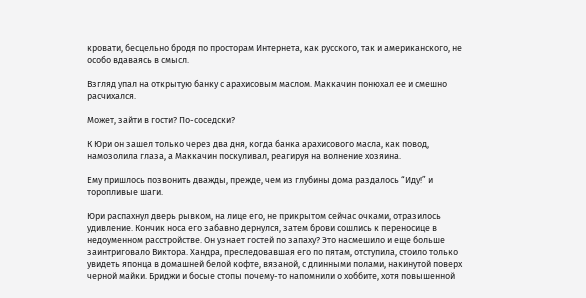кровати, бесцельно бродя по просторам Интернета, как русского, так и американского, не особо вдаваясь в смысл.

Взгляд упал на открытую банку с арахисовым маслом. Маккачин понюхал ее и смешно расчихался.

Может, зайти в гости? По-соседски?

К Юри он зашел только через два дня, когда банка арахисового масла, как повод, намозолила глаза, а Маккачин поскуливал, реагируя на волнение хозяина.

Ему пришлось позвонить дважды, прежде, чем из глубины дома раздалось “Иду!” и торопливые шаги.

Юри распахнул дверь рывком, на лице его, не прикрытом сейчас очками, отразилось удивление. Кончик носа его забавно дернулся, затем брови сошлись к переносице в недоуменном расстройстве. Он узнает гостей по запаху? Это насмешило и еще больше заинтриговало Виктора. Хандра, преследовавшая его по пятам, отступила, стоило только увидеть японца в домашней белой кофте, вязаной, с длинными полами, накинутой поверх черной майки. Бриджи и босые стопы почему-то напомнили о хоббите, хотя повышенной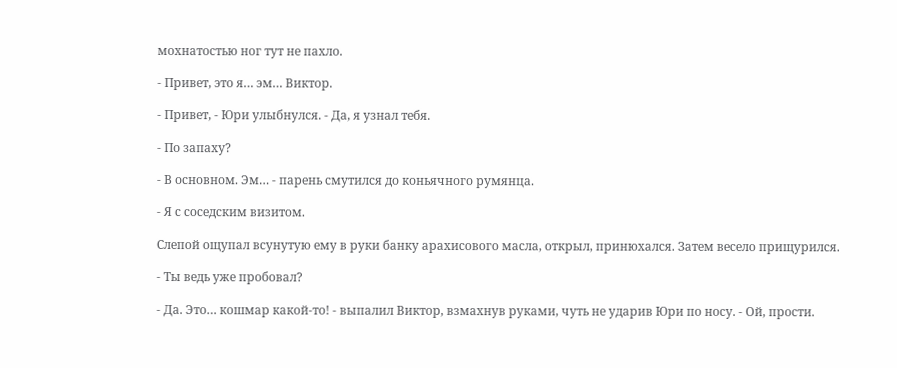мохнатостью ног тут не пахло.

- Привет, это я… эм… Виктор.

- Привет, - Юри улыбнулся. - Да, я узнал тебя.

- По запаху?

- В основном. Эм… - парень смутился до коньячного румянца.

- Я с соседским визитом.

Слепой ощупал всунутую ему в руки банку арахисового масла, открыл, принюхался. Затем весело прищурился.

- Ты ведь уже пробовал?

- Да. Это… кошмар какой-то! - выпалил Виктор, взмахнув руками, чуть не ударив Юри по носу. - Ой, прости.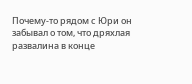Почему-то рядом с Юри он забывал о том, что дряхлая развалина в конце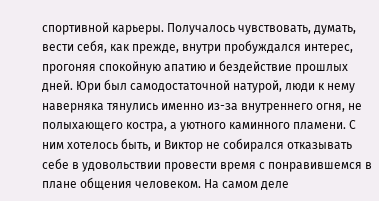спортивной карьеры. Получалось чувствовать, думать, вести себя, как прежде, внутри пробуждался интерес, прогоняя спокойную апатию и бездействие прошлых дней. Юри был самодостаточной натурой, люди к нему наверняка тянулись именно из-за внутреннего огня, не полыхающего костра, а уютного каминного пламени. С ним хотелось быть, и Виктор не собирался отказывать себе в удовольствии провести время с понравившемся в плане общения человеком. На самом деле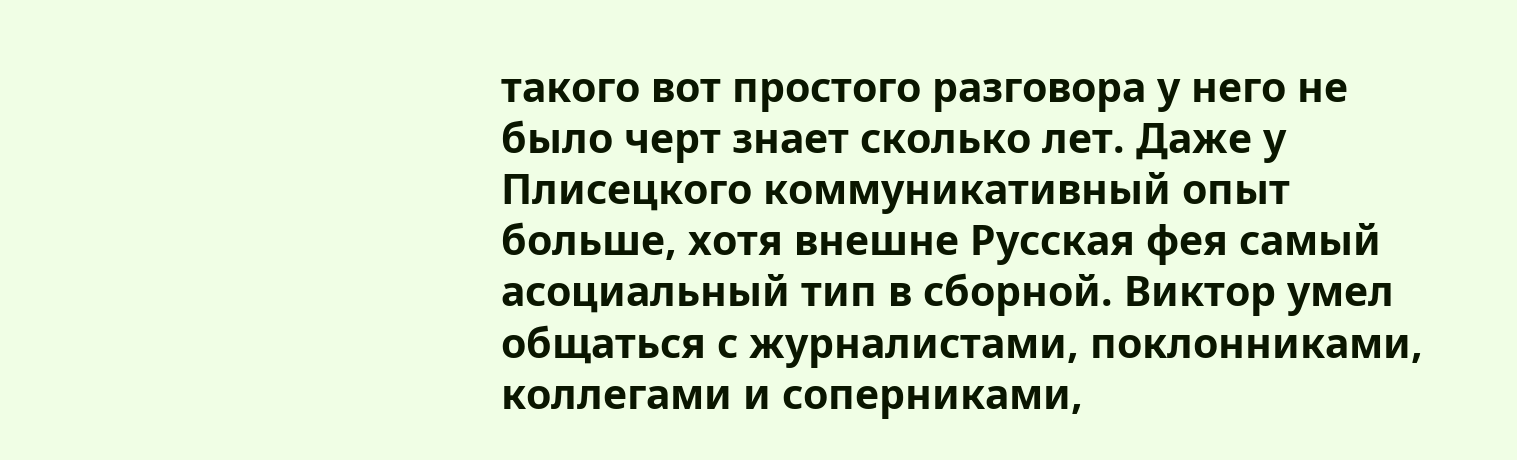такого вот простого разговора у него не было черт знает сколько лет. Даже у Плисецкого коммуникативный опыт больше, хотя внешне Русская фея самый асоциальный тип в сборной. Виктор умел общаться с журналистами, поклонниками, коллегами и соперниками,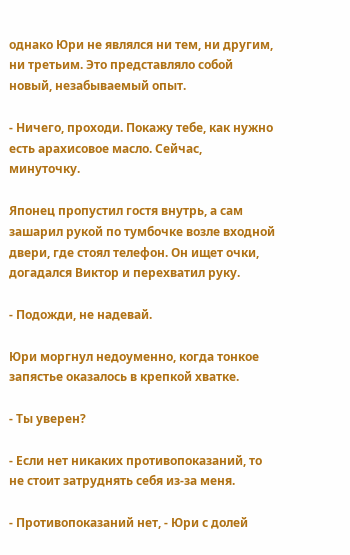однако Юри не являлся ни тем, ни другим, ни третьим. Это представляло собой новый, незабываемый опыт.

- Ничего, проходи. Покажу тебе, как нужно есть арахисовое масло. Сейчас, минуточку.

Японец пропустил гостя внутрь, а сам зашарил рукой по тумбочке возле входной двери, где стоял телефон. Он ищет очки, догадался Виктор и перехватил руку.

- Подожди, не надевай.

Юри моргнул недоуменно, когда тонкое запястье оказалось в крепкой хватке.

- Ты уверен?

- Если нет никаких противопоказаний, то не стоит затруднять себя из-за меня.

- Противопоказаний нет, - Юри с долей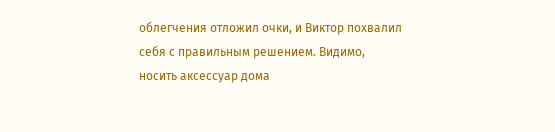облегчения отложил очки, и Виктор похвалил себя с правильным решением. Видимо, носить аксессуар дома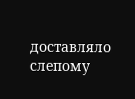доставляло слепому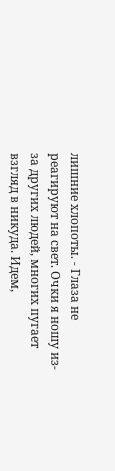лишние хлопоты. - Глаза не реагируют на свет. Очки я ношу из-за других людей, многих пугает взгляд в никуда. Идем,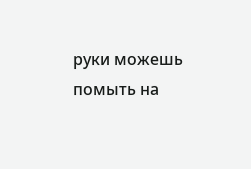руки можешь помыть на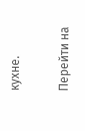кухне.

Перейти на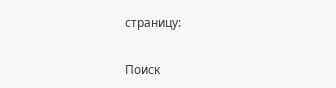страницу:

Поиск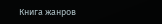Книга жанров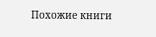Похожие книги